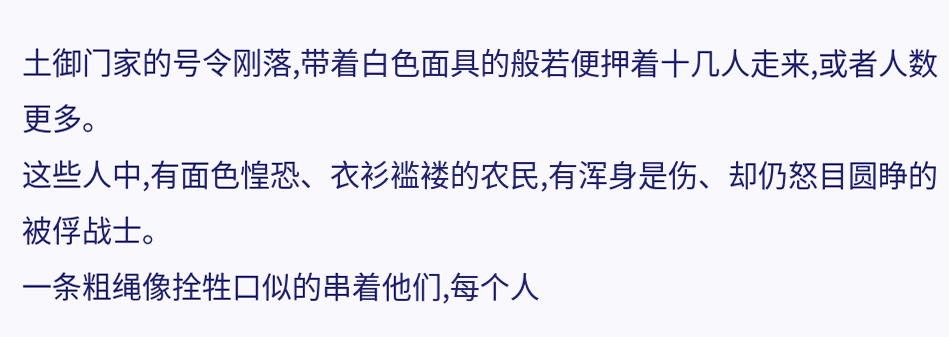土御门家的号令刚落,带着白色面具的般若便押着十几人走来,或者人数更多。
这些人中,有面色惶恐、衣衫褴褛的农民,有浑身是伤、却仍怒目圆睁的被俘战士。
一条粗绳像拴牲口似的串着他们,每个人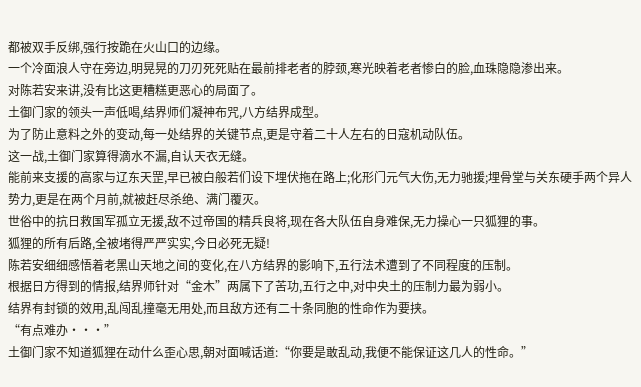都被双手反绑,强行按跪在火山口的边缘。
一个冷面浪人守在旁边,明晃晃的刀刃死死贴在最前排老者的脖颈,寒光映着老者惨白的脸,血珠隐隐渗出来。
对陈若安来讲,没有比这更糟糕更恶心的局面了。
土御门家的领头一声低喝,结界师们凝神布咒,八方结界成型。
为了防止意料之外的变动,每一处结界的关键节点,更是守着二十人左右的日寇机动队伍。
这一战,土御门家算得滴水不漏,自认天衣无缝。
能前来支援的高家与辽东天罡,早已被白般若们设下埋伏拖在路上;化形门元气大伤,无力驰援;埋骨堂与关东硬手两个异人势力,更是在两个月前,就被赶尽杀绝、满门覆灭。
世俗中的抗日救国军孤立无援,敌不过帝国的精兵良将,现在各大队伍自身难保,无力操心一只狐狸的事。
狐狸的所有后路,全被堵得严严实实,今日必死无疑!
陈若安细细感悟着老黑山天地之间的变化,在八方结界的影响下,五行法术遭到了不同程度的压制。
根据日方得到的情报,结界师针对“金木”两属下了苦功,五行之中,对中央土的压制力最为弱小。
结界有封锁的效用,乱闯乱撞毫无用处,而且敌方还有二十条同胞的性命作为要挟。
“有点难办···”
土御门家不知道狐狸在动什么歪心思,朝对面喊话道:“你要是敢乱动,我便不能保证这几人的性命。”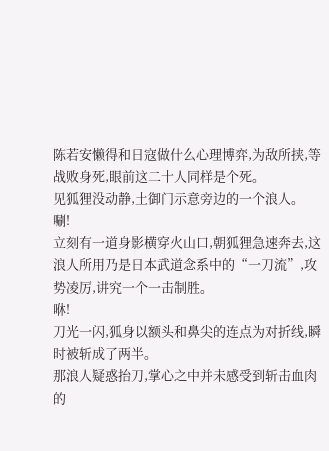陈若安懒得和日寇做什么心理博弈,为敌所挟,等战败身死,眼前这二十人同样是个死。
见狐狸没动静,土御门示意旁边的一个浪人。
唰!
立刻有一道身影横穿火山口,朝狐狸急速奔去,这浪人所用乃是日本武道念系中的“一刀流”,攻势凌厉,讲究一个一击制胜。
咻!
刀光一闪,狐身以额头和鼻尖的连点为对折线,瞬时被斩成了两半。
那浪人疑惑抬刀,掌心之中并未感受到斩击血肉的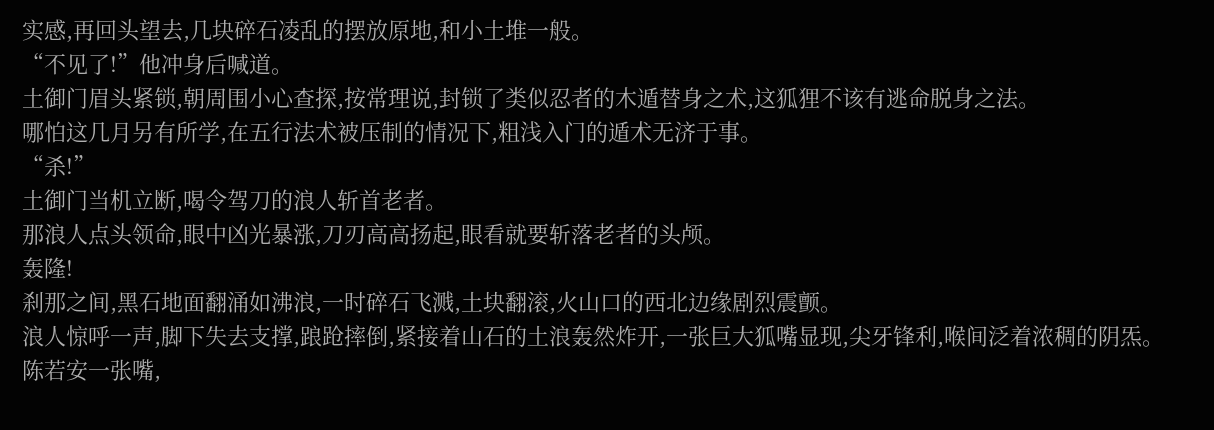实感,再回头望去,几块碎石凌乱的摆放原地,和小土堆一般。
“不见了!”他冲身后喊道。
土御门眉头紧锁,朝周围小心查探,按常理说,封锁了类似忍者的木遁替身之术,这狐狸不该有逃命脱身之法。
哪怕这几月另有所学,在五行法术被压制的情况下,粗浅入门的遁术无济于事。
“杀!”
土御门当机立断,喝令驾刀的浪人斩首老者。
那浪人点头领命,眼中凶光暴涨,刀刃高高扬起,眼看就要斩落老者的头颅。
轰隆!
刹那之间,黑石地面翻涌如沸浪,一时碎石飞溅,土块翻滚,火山口的西北边缘剧烈震颤。
浪人惊呼一声,脚下失去支撑,踉跄摔倒,紧接着山石的土浪轰然炸开,一张巨大狐嘴显现,尖牙锋利,喉间泛着浓稠的阴炁。
陈若安一张嘴,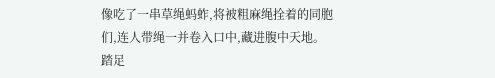像吃了一串草绳蚂蚱,将被粗麻绳拴着的同胞们,连人带绳一并卷入口中,藏进腹中天地。
踏足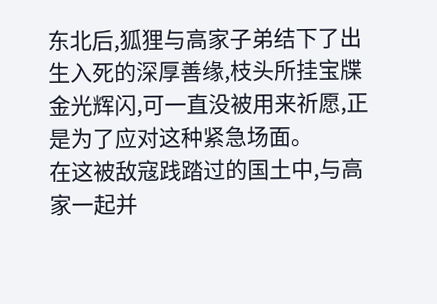东北后,狐狸与高家子弟结下了出生入死的深厚善缘,枝头所挂宝牒金光辉闪,可一直没被用来祈愿,正是为了应对这种紧急场面。
在这被敌寇践踏过的国土中,与高家一起并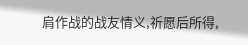肩作战的战友情义,祈愿后所得,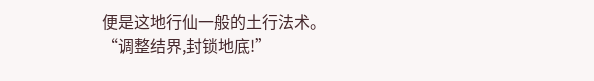便是这地行仙一般的土行法术。
“调整结界,封锁地底!”